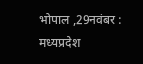भोपाल ,29नवंबर : मध्यप्रदेश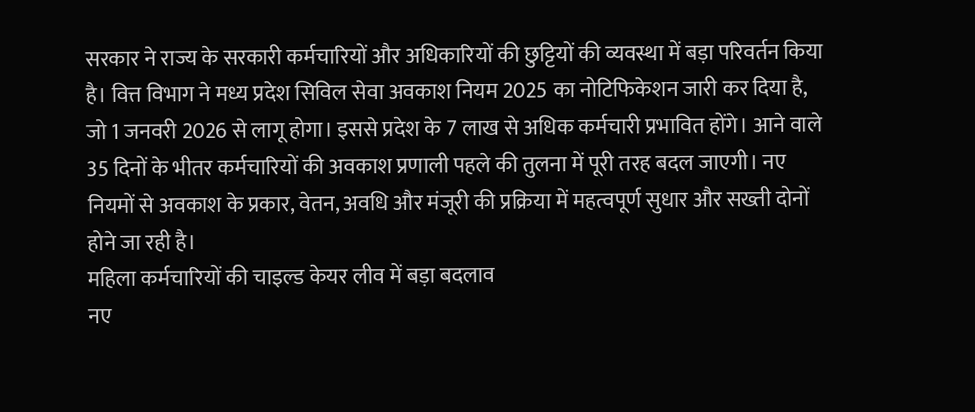सरकार ने राज्य के सरकारी कर्मचारियों और अधिकारियों की छुट्टियों की व्यवस्था में बड़ा परिवर्तन किया है। वित्त विभाग ने मध्य प्रदेश सिविल सेवा अवकाश नियम 2025 का नोटिफिकेशन जारी कर दिया है, जो 1 जनवरी 2026 से लागू होगा। इससे प्रदेश के 7 लाख से अधिक कर्मचारी प्रभावित होंगे। आने वाले 35 दिनों के भीतर कर्मचारियों की अवकाश प्रणाली पहले की तुलना में पूरी तरह बदल जाएगी। नए नियमों से अवकाश के प्रकार, वेतन, अवधि और मंजूरी की प्रक्रिया में महत्वपूर्ण सुधार और सख्ती दोनों होने जा रही है।
महिला कर्मचारियों की चाइल्ड केयर लीव में बड़ा बदलाव
नए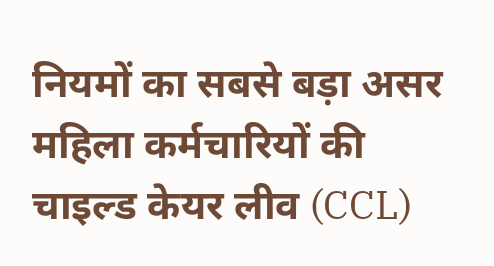नियमों का सबसे बड़ा असर महिला कर्मचारियों की चाइल्ड केयर लीव (CCL)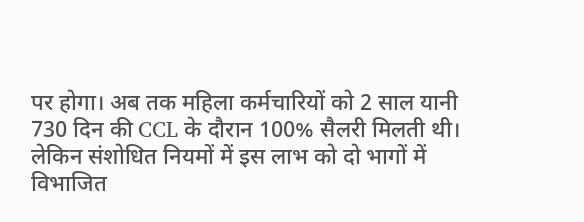पर होगा। अब तक महिला कर्मचारियों को 2 साल यानी 730 दिन की CCL के दौरान 100% सैलरी मिलती थी। लेकिन संशोधित नियमों में इस लाभ को दो भागों में विभाजित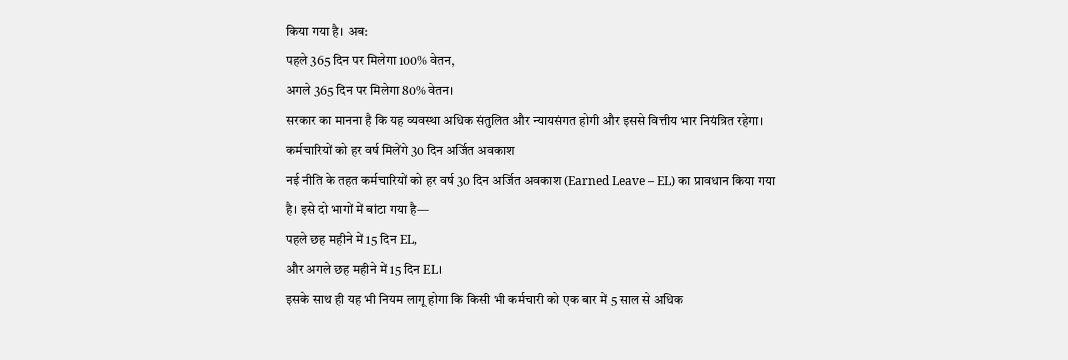किया गया है। अब:
पहले 365 दिन पर मिलेगा 100% वेतन,
अगले 365 दिन पर मिलेगा 80% वेतन।
सरकार का मानना है कि यह व्यवस्था अधिक संतुलित और न्यायसंगत होगी और इससे वित्तीय भार नियंत्रित रहेगा।
कर्मचारियों को हर वर्ष मिलेंगे 30 दिन अर्जित अवकाश
नई नीति के तहत कर्मचारियों को हर वर्ष 30 दिन अर्जित अवकाश (Earned Leave – EL) का प्रावधान किया गया है। इसे दो भागों में बांटा गया है—
पहले छह महीने में 15 दिन EL,
और अगले छह महीने में 15 दिन EL।
इसके साथ ही यह भी नियम लागू होगा कि किसी भी कर्मचारी को एक बार में 5 साल से अधिक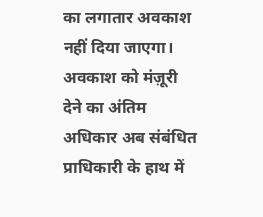का लगातार अवकाश नहीं दिया जाएगा। अवकाश को मंज़ूरी देने का अंतिम अधिकार अब संबंधित प्राधिकारी के हाथ में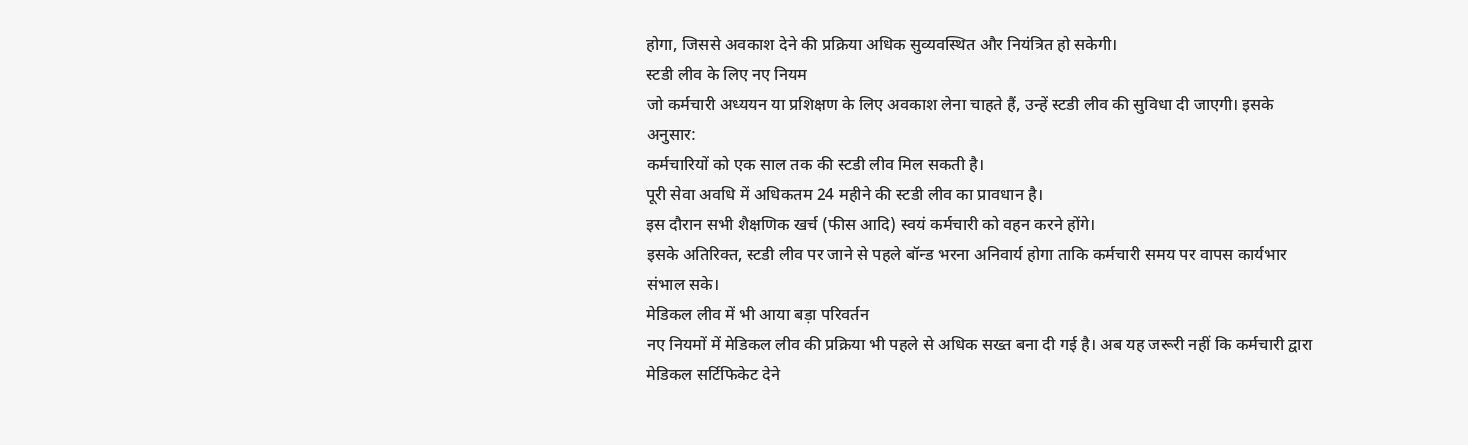होगा, जिससे अवकाश देने की प्रक्रिया अधिक सुव्यवस्थित और नियंत्रित हो सकेगी।
स्टडी लीव के लिए नए नियम
जो कर्मचारी अध्ययन या प्रशिक्षण के लिए अवकाश लेना चाहते हैं, उन्हें स्टडी लीव की सुविधा दी जाएगी। इसके अनुसार:
कर्मचारियों को एक साल तक की स्टडी लीव मिल सकती है।
पूरी सेवा अवधि में अधिकतम 24 महीने की स्टडी लीव का प्रावधान है।
इस दौरान सभी शैक्षणिक खर्च (फीस आदि) स्वयं कर्मचारी को वहन करने होंगे।
इसके अतिरिक्त, स्टडी लीव पर जाने से पहले बॉन्ड भरना अनिवार्य होगा ताकि कर्मचारी समय पर वापस कार्यभार संभाल सके।
मेडिकल लीव में भी आया बड़ा परिवर्तन
नए नियमों में मेडिकल लीव की प्रक्रिया भी पहले से अधिक सख्त बना दी गई है। अब यह जरूरी नहीं कि कर्मचारी द्वारा मेडिकल सर्टिफिकेट देने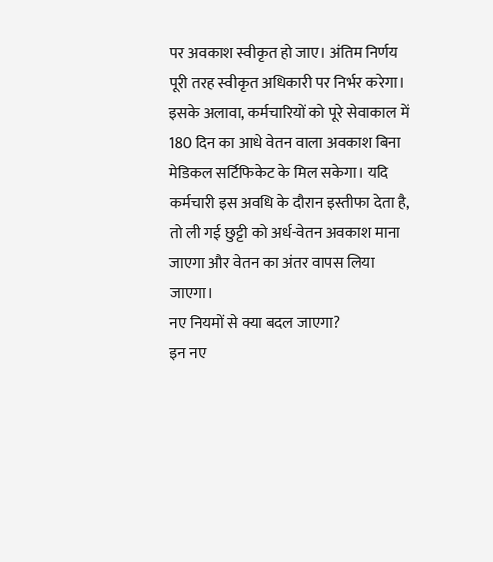पर अवकाश स्वीकृत हो जाए। अंतिम निर्णय पूरी तरह स्वीकृत अधिकारी पर निर्भर करेगा।
इसके अलावा, कर्मचारियों को पूरे सेवाकाल में 180 दिन का आधे वेतन वाला अवकाश बिना मेडिकल सर्टिफिकेट के मिल सकेगा। यदि कर्मचारी इस अवधि के दौरान इस्तीफा देता है, तो ली गई छुट्टी को अर्ध-वेतन अवकाश माना जाएगा और वेतन का अंतर वापस लिया जाएगा।
नए नियमों से क्या बदल जाएगा?
इन नए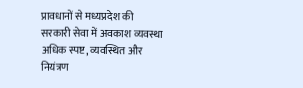प्रावधानों से मध्यप्रदेश की सरकारी सेवा में अवकाश व्यवस्था अधिक स्पष्ट, व्यवस्थित और नियंत्रण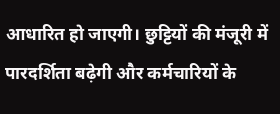आधारित हो जाएगी। छुट्टियों की मंजूरी में पारदर्शिता बढ़ेगी और कर्मचारियों के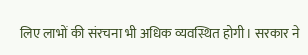लिए लाभों की संरचना भी अधिक व्यवस्थित होगी। सरकार ने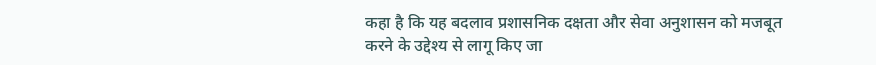कहा है कि यह बदलाव प्रशासनिक दक्षता और सेवा अनुशासन को मजबूत करने के उद्देश्य से लागू किए जा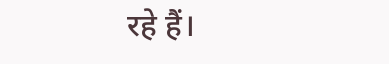रहे हैं।